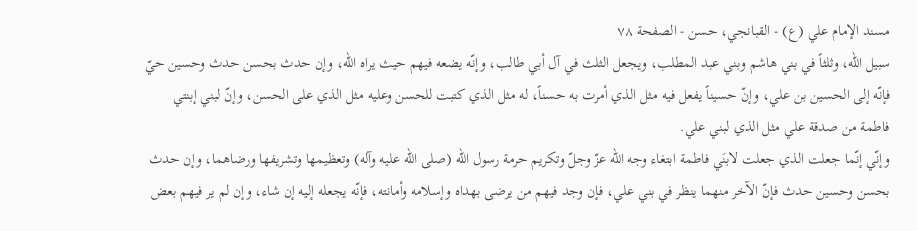مسند الإمام علي (ع) - القبانجي، حسن - الصفحة ٧٨
سبيل الله، وثلثاً في بني هاشم وبني عبد المطلب، ويجعل الثلث في آل أبي طالب، وإنّه يضعه فيهم حيث يراه الله، وإن حدث بحسن حدث وحسين حيّ فإنّه إلى الحسين بن علي، وإنّ حسيناً يفعل فيه مثل الذي أمرت به حسناً، له مثل الذي كتبت للحسن وعليه مثل الذي على الحسن، وإنّ لبني إبنتي فاطمة من صدقة علي مثل الذي لبني علي.
وإنّي إنّما جعلت الذي جعلت لابنَي فاطمة ابتغاء وجه الله عزّ وجلّ وتكريم حرمة رسول الله (صلى الله عليه وآله) وتعظيمها وتشريفها ورضاهما، وإن حدث بحسن وحسين حدث فإنّ الآخر منهما ينظر في بني علي، فإن وجد فيهم من يرضى بهداه وإسلامه وأمانته، فإنّه يجعله إليه إن شاء، وإن لم ير فيهم بعض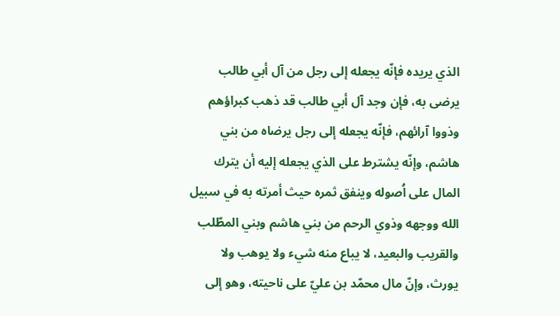الذي يريده فإنّه يجعله إلى رجل من آل أبي طالب يرضى به، فإن وجد آل أبي طالب قد ذهب كبراؤهم وذووا آرائهم، فإنّه يجعله إلى رجل يرضاه من بني هاشم، وإنّه يشترط على الذي يجعله إليه أن يترك المال على اُصوله وينفق ثمره حيث أمرته به في سبيل الله ووجهه وذوي الرحم من بني هاشم وبني المطّلب والقريب والبعيد، لا يباع منه شيء ولا يوهب ولا يورث، وإنّ مال محمّد بن عليّ على ناحيته، وهو إلى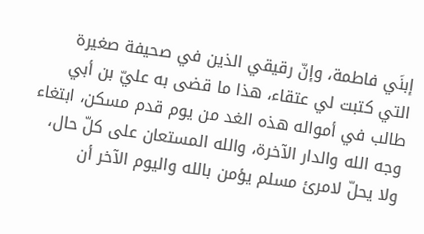إبنَي فاطمة، وإنّ رقيقي الذين في صحيفة صغيرة التي كتبت لي عتقاء، هذا ما قضى به عليّ بن أبي طالب في أمواله هذه الغد من يوم قدم مسكن، ابتغاء وجه الله والدار الآخرة، والله المستعان على كلّ حال، ولا يحلّ لامرئ مسلم يؤمن بالله واليوم الآخر أن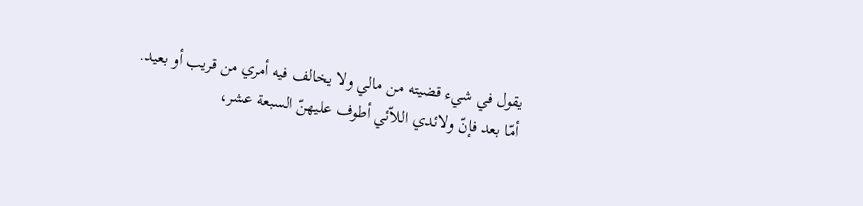يقول في شيء قضيته من مالي ولا يخالف فيه أمري من قريب أو بعيد.
أمّا بعد فإنّ ولائدي اللاّئي أطوف عليهنّ السبعة عشر،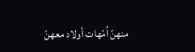منهنّ اُمّهات أولاد معهنّ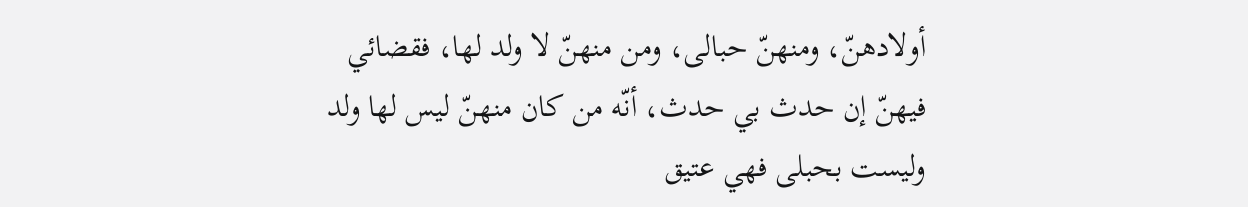أولادهنّ، ومنهنّ حبالى، ومن منهنّ لا ولد لها، فقضائي فيهنّ إن حدث بي حدث، أنّه من كان منهنّ ليس لها ولد وليست بحبلى فهي عتيق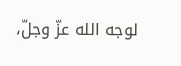لوجه الله عزّ وجلّ،